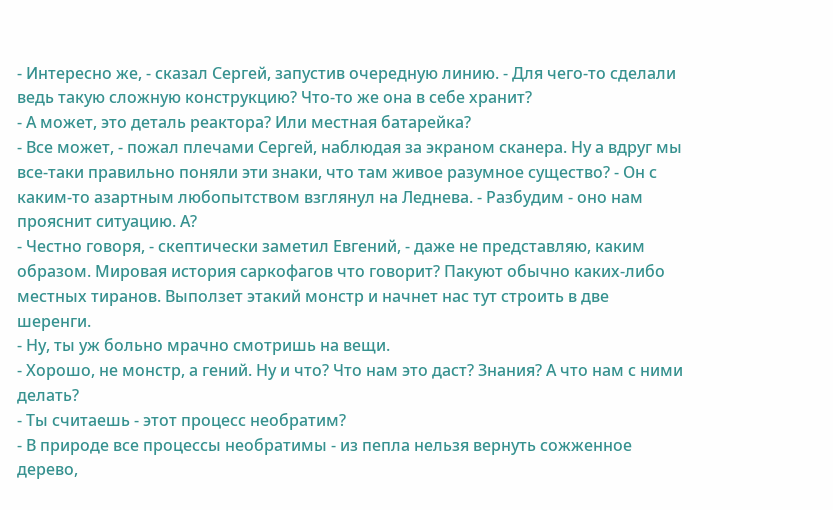- Интересно же, - сказал Сергей, запустив очередную линию. - Для чего-то сделали ведь такую сложную конструкцию? Что-то же она в себе хранит?
- А может, это деталь реактора? Или местная батарейка?
- Все может, - пожал плечами Сергей, наблюдая за экраном сканера. Ну а вдруг мы все-таки правильно поняли эти знаки, что там живое разумное существо? - Он с каким-то азартным любопытством взглянул на Леднева. - Разбудим - оно нам прояснит ситуацию. А?
- Честно говоря, - скептически заметил Евгений, - даже не представляю, каким образом. Мировая история саркофагов что говорит? Пакуют обычно каких-либо местных тиранов. Выползет этакий монстр и начнет нас тут строить в две шеренги.
- Ну, ты уж больно мрачно смотришь на вещи.
- Хорошо, не монстр, а гений. Ну и что? Что нам это даст? Знания? А что нам с ними делать?
- Ты считаешь - этот процесс необратим?
- В природе все процессы необратимы - из пепла нельзя вернуть сожженное дерево,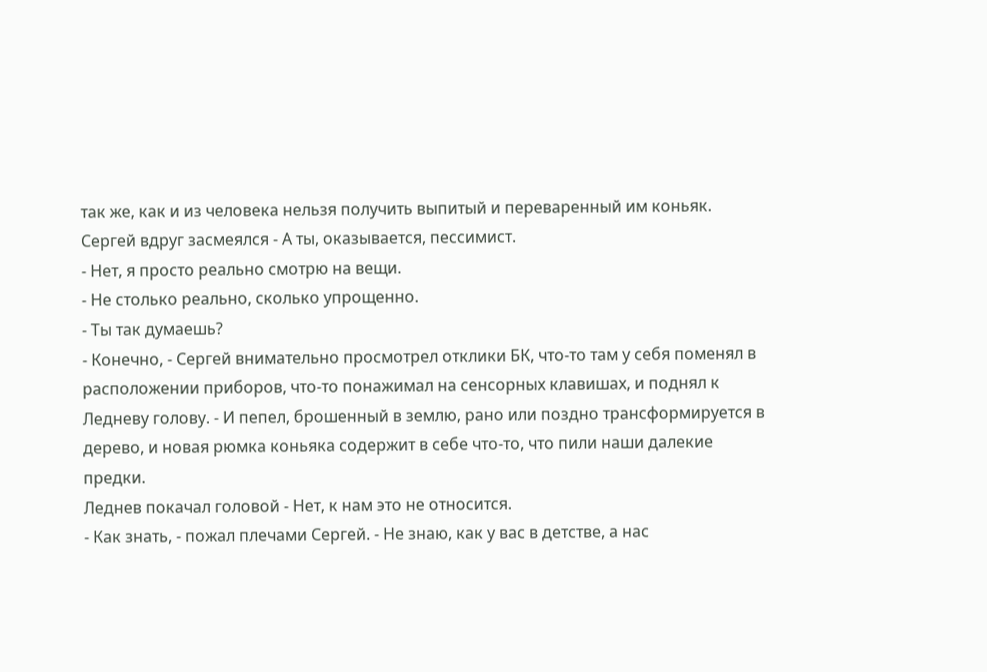так же, как и из человека нельзя получить выпитый и переваренный им коньяк.
Сергей вдруг засмеялся - А ты, оказывается, пессимист.
- Нет, я просто реально смотрю на вещи.
- Не столько реально, сколько упрощенно.
- Ты так думаешь?
- Конечно, - Сергей внимательно просмотрел отклики БК, что-то там у себя поменял в расположении приборов, что-то понажимал на сенсорных клавишах, и поднял к Ледневу голову. - И пепел, брошенный в землю, рано или поздно трансформируется в дерево, и новая рюмка коньяка содержит в себе что-то, что пили наши далекие предки.
Леднев покачал головой - Нет, к нам это не относится.
- Как знать, - пожал плечами Сергей. - Не знаю, как у вас в детстве, а нас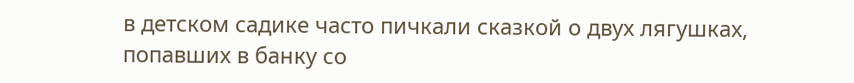в детском садике часто пичкали сказкой о двух лягушках, попавших в банку со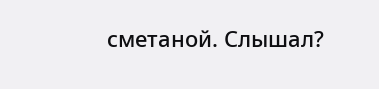сметаной. Слышал?